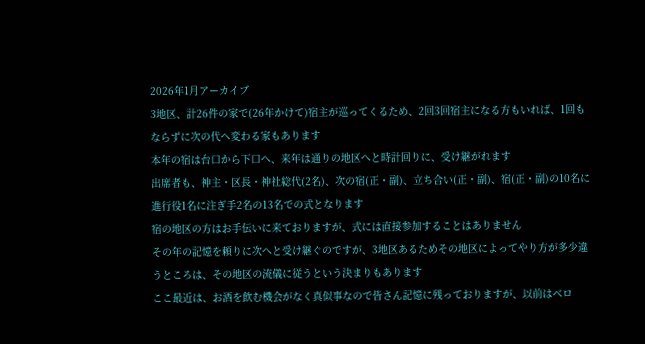2026年1月アーカイブ
3地区、計26件の家で(26年かけて)宿主が巡ってくるため、2回3回宿主になる方もいれば、1回もならずに次の代へ変わる家もあります
本年の宿は台口から下口へ、来年は通りの地区へと時計回りに、受け継がれます
出席者も、神主・区長・神社総代(2名)、次の宿(正・副)、立ち合い(正・副)、宿(正・副)の10名に進行役1名に注ぎ手2名の13名での式となります
宿の地区の方はお手伝いに来ておりますが、式には直接参加することはありません
その年の記憶を頼りに次へと受け継ぐのですが、3地区あるためその地区によってやり方が多少違うところは、その地区の流儀に従うという決まりもあります
ここ最近は、お酒を飲む機会がなく真似事なので皆さん記憶に残っておりますが、以前はベロ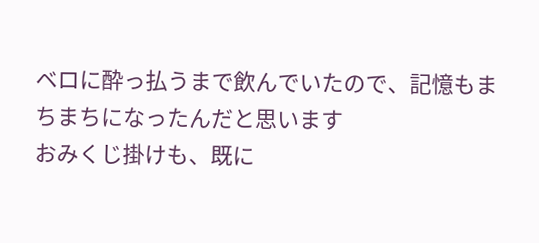ベロに酔っ払うまで飲んでいたので、記憶もまちまちになったんだと思います
おみくじ掛けも、既に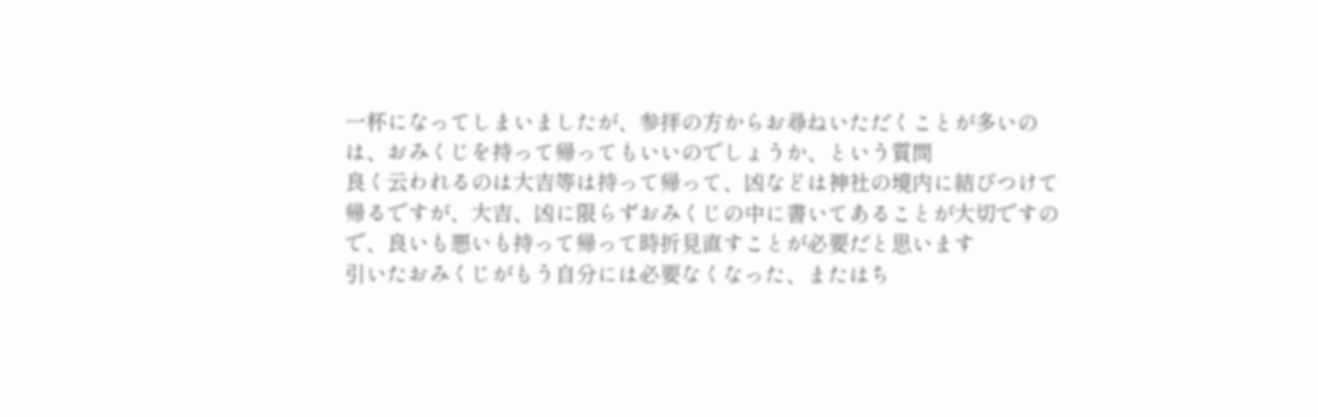一杯になってしまいましたが、参拝の方からお尋ねいただくことが多いのは、おみくじを持って帰ってもいいのでしょうか、という質問
良く云われるのは大吉等は持って帰って、凶などは神社の境内に結びつけて帰るですが、大吉、凶に限らずおみくじの中に書いてあることが大切ですので、良いも悪いも持って帰って時折見直すことが必要だと思います
引いたおみくじがもう自分には必要なくなった、またはち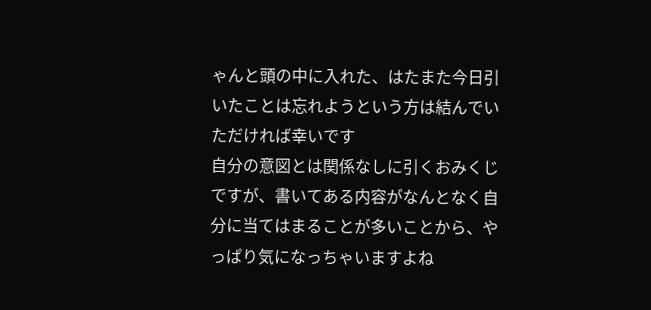ゃんと頭の中に入れた、はたまた今日引いたことは忘れようという方は結んでいただければ幸いです
自分の意図とは関係なしに引くおみくじですが、書いてある内容がなんとなく自分に当てはまることが多いことから、やっぱり気になっちゃいますよね